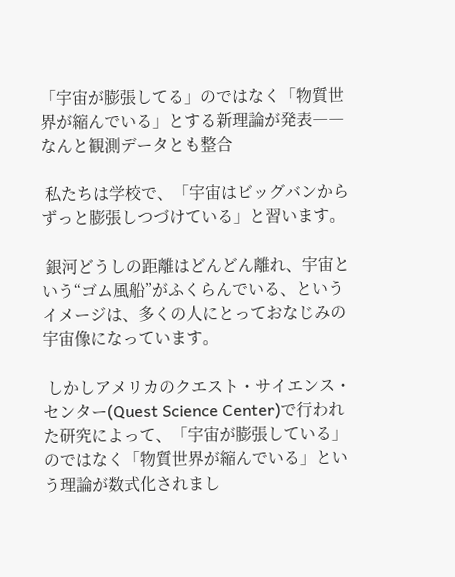「宇宙が膨張してる」のではなく「物質世界が縮んでいる」とする新理論が発表――なんと観測データとも整合

 私たちは学校で、「宇宙はビッグバンからずっと膨張しつづけている」と習います。

 銀河どうしの距離はどんどん離れ、宇宙という“ゴム風船”がふくらんでいる、というイメージは、多くの人にとっておなじみの宇宙像になっています。

 しかしアメリカのクエスト・サイエンス・センター(Quest Science Center)で行われた研究によって、「宇宙が膨張している」のではなく「物質世界が縮んでいる」という理論が数式化されまし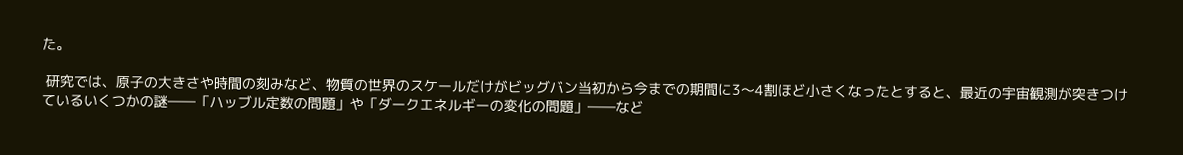た。

 研究では、原子の大きさや時間の刻みなど、物質の世界のスケールだけがビッグバン当初から今までの期間に3〜4割ほど小さくなったとすると、最近の宇宙観測が突きつけているいくつかの謎――「ハッブル定数の問題」や「ダークエネルギーの変化の問題」――など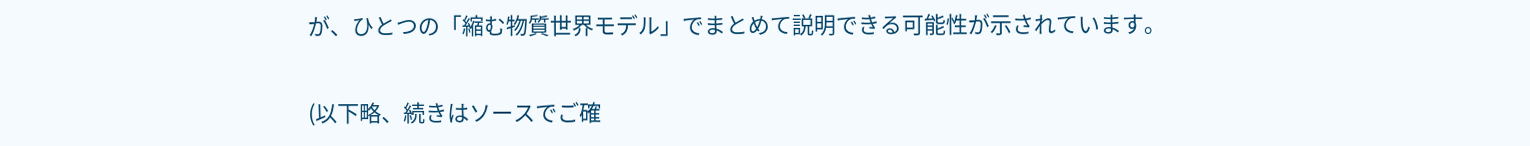が、ひとつの「縮む物質世界モデル」でまとめて説明できる可能性が示されています。

(以下略、続きはソースでご確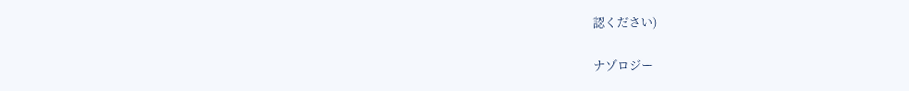認ください)

ナゾロジー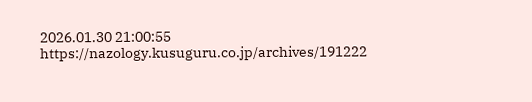2026.01.30 21:00:55
https://nazology.kusuguru.co.jp/archives/191222